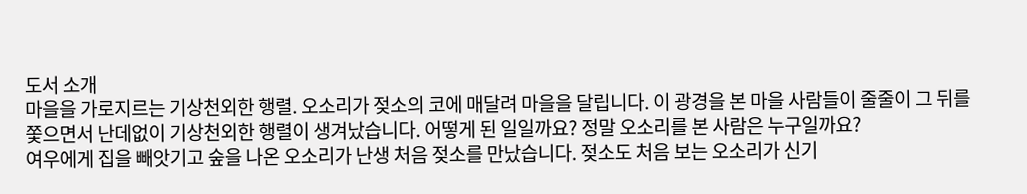도서 소개
마을을 가로지르는 기상천외한 행렬. 오소리가 젖소의 코에 매달려 마을을 달립니다. 이 광경을 본 마을 사람들이 줄줄이 그 뒤를 쫓으면서 난데없이 기상천외한 행렬이 생겨났습니다. 어떻게 된 일일까요? 정말 오소리를 본 사람은 누구일까요?
여우에게 집을 빼앗기고 숲을 나온 오소리가 난생 처음 젖소를 만났습니다. 젖소도 처음 보는 오소리가 신기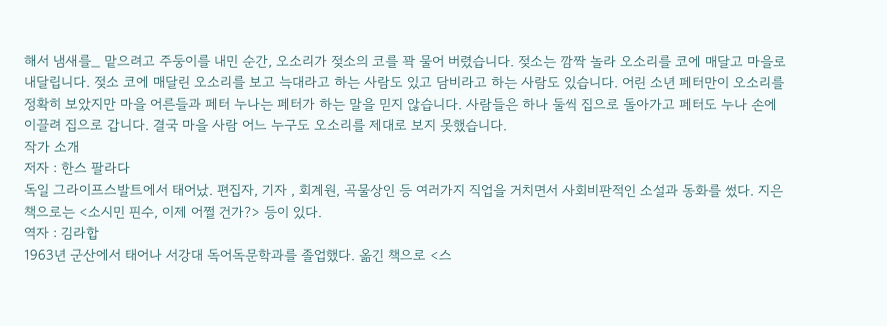해서 냄새를_ 맡으려고 주둥이를 내민 순간, 오소리가 젖소의 코를 꽉 물어 버렸습니다. 젖소는 깜짝 놀라 오소리를 코에 매달고 마을로 내달립니다. 젖소 코에 매달린 오소리를 보고 늑대라고 하는 사람도 있고 담비라고 하는 사람도 있습니다. 어린 소년 페터만이 오소리를 정확히 보았지만 마을 어른들과 페터 누나는 페터가 하는 말을 믿지 않습니다. 사람들은 하나 둘씩 집으로 돌아가고 페터도 누나 손에 이끌려 집으로 갑니다. 결국 마을 사람 어느 누구도 오소리를 제대로 보지 못했습니다.
작가 소개
저자 : 한스 팔라다
독일 그라이프스발트에서 태어났. 편집자, 기자 , 회계원, 곡물상인 등 여러가지 직업을 거치면서 사회비판적인 소설과 동화를 썼다. 지은 책으로는 <소시민 핀수, 이제 어쩔 건가?> 등이 있다.
역자 : 김라합
1963년 군산에서 태어나 서강대 독어독문학과를 졸업했다. 옮긴 책으로 <스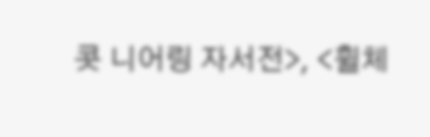콧 니어링 자서전>, <휠체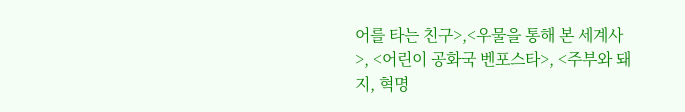어를 타는 친구>,<우물을 통해 본 세계사>, <어린이 공화국 벤포스타>, <주부와 돼지, 혁명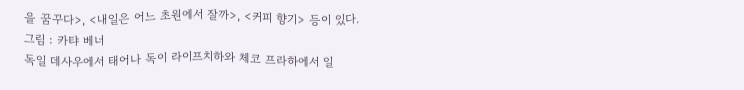을 꿈꾸다>, <내일은 어느 초원에서 잘까>, <커피 향기> 등이 있다.
그림 : 카탸 베너
독일 데사우에서 태어나 독이 라이프치하와 체코 프라하에서 일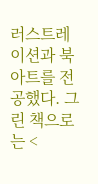러스트레이션과 북아트를 전공했다. 그린 책으로는 <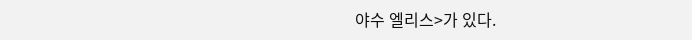야수 엘리스>가 있다.